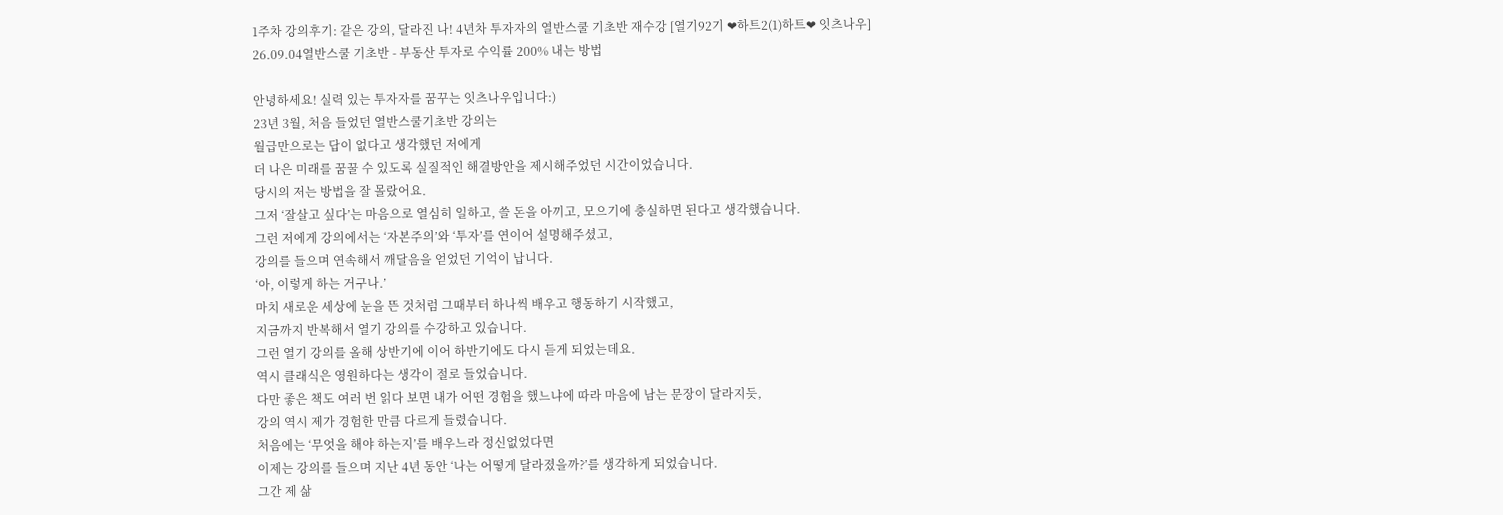1주차 강의후기: 같은 강의, 달라진 나! 4년차 투자자의 열반스쿨 기초반 재수강 [열기92기 ❤하트2(1)하트❤ 잇츠나우]
26.09.04열반스쿨 기초반 - 부동산 투자로 수익률 200% 내는 방법

안녕하세요! 실력 있는 투자자를 꿈꾸는 잇츠나우입니다:)
23년 3월, 처음 들었던 열반스쿨기초반 강의는
월급만으로는 답이 없다고 생각했던 저에게
더 나은 미래를 꿈꿀 수 있도록 실질적인 해결방안을 제시해주었던 시간이었습니다.
당시의 저는 방법을 잘 몰랐어요.
그저 ‘잘살고 싶다’는 마음으로 열심히 일하고, 쓸 돈을 아끼고, 모으기에 충실하면 된다고 생각했습니다.
그런 저에게 강의에서는 ‘자본주의’와 ‘투자’를 연이어 설명해주셨고,
강의를 들으며 연속해서 깨달음을 얻었던 기억이 납니다.
‘아, 이렇게 하는 거구나.’
마치 새로운 세상에 눈을 뜬 것처럼 그때부터 하나씩 배우고 행동하기 시작했고,
지금까지 반복해서 열기 강의를 수강하고 있습니다.
그런 열기 강의를 올해 상반기에 이어 하반기에도 다시 듣게 되었는데요.
역시 클래식은 영원하다는 생각이 절로 들었습니다.
다만 좋은 책도 여러 번 읽다 보면 내가 어떤 경험을 했느냐에 따라 마음에 남는 문장이 달라지듯,
강의 역시 제가 경험한 만큼 다르게 들렸습니다.
처음에는 ‘무엇을 해야 하는지’를 배우느라 정신없었다면
이제는 강의를 들으며 지난 4년 동안 ‘나는 어떻게 달라졌을까?’를 생각하게 되었습니다.
그간 제 삶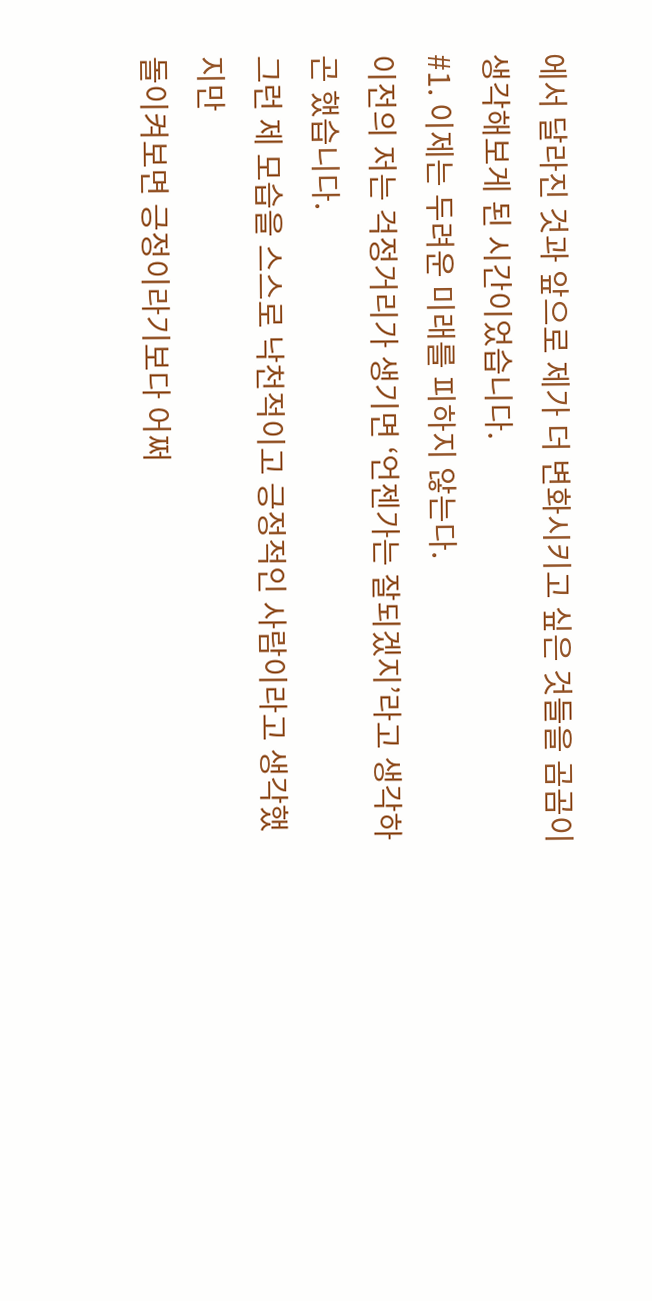에서 달라진 것과 앞으로 제가 더 변화시키고 싶은 것들을 곰곰이 생각해보게 된 시간이었습니다.
#1. 이제는 두려운 미래를 피하지 않는다.
이전의 저는 걱정거리가 생기면 ‘언젠가는 잘되겠지’라고 생각하곤 했습니다.
그런 제 모습을 스스로 낙천적이고 긍정적인 사람이라고 생각했지만
돌이켜보면 긍정이라기보다 어쩌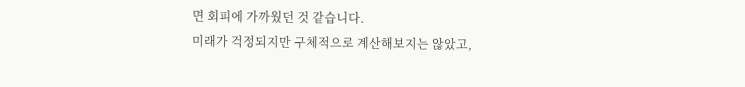면 회피에 가까웠던 것 같습니다.
미래가 걱정되지만 구체적으로 계산해보지는 않았고,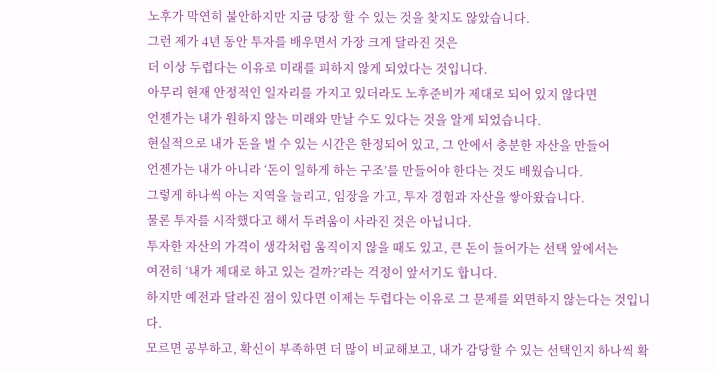노후가 막연히 불안하지만 지금 당장 할 수 있는 것을 찾지도 않았습니다.
그런 제가 4년 동안 투자를 배우면서 가장 크게 달라진 것은
더 이상 두렵다는 이유로 미래를 피하지 않게 되었다는 것입니다.
아무리 현재 안정적인 일자리를 가지고 있더라도 노후준비가 제대로 되어 있지 않다면
언젠가는 내가 원하지 않는 미래와 만날 수도 있다는 것을 알게 되었습니다.
현실적으로 내가 돈을 벌 수 있는 시간은 한정되어 있고, 그 안에서 충분한 자산을 만들어
언젠가는 내가 아니라 ‘돈이 일하게 하는 구조’를 만들어야 한다는 것도 배웠습니다.
그렇게 하나씩 아는 지역을 늘리고, 임장을 가고, 투자 경험과 자산을 쌓아왔습니다.
물론 투자를 시작했다고 해서 두려움이 사라진 것은 아닙니다.
투자한 자산의 가격이 생각처럼 움직이지 않을 때도 있고, 큰 돈이 들어가는 선택 앞에서는
여전히 ‘내가 제대로 하고 있는 걸까?’라는 걱정이 앞서기도 합니다.
하지만 예전과 달라진 점이 있다면 이제는 두렵다는 이유로 그 문제를 외면하지 않는다는 것입니다.
모르면 공부하고, 확신이 부족하면 더 많이 비교해보고, 내가 감당할 수 있는 선택인지 하나씩 확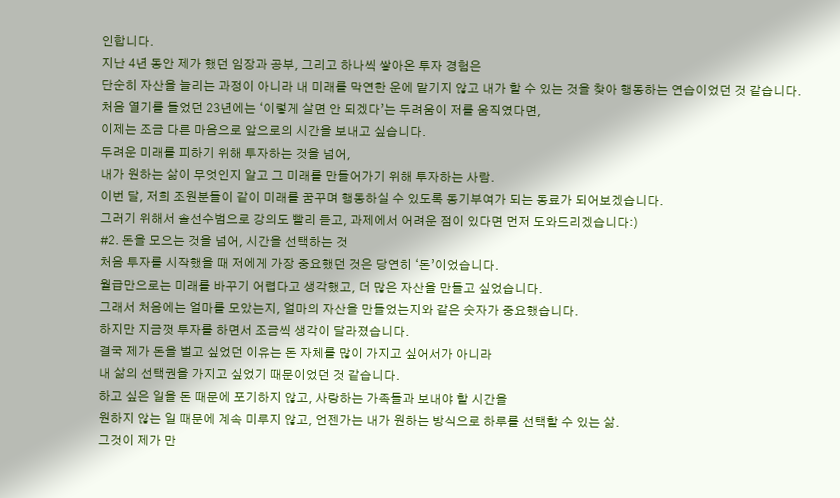인합니다.
지난 4년 동안 제가 했던 임장과 공부, 그리고 하나씩 쌓아온 투자 경험은
단순히 자산을 늘리는 과정이 아니라 내 미래를 막연한 운에 맡기지 않고 내가 할 수 있는 것을 찾아 행동하는 연습이었던 것 같습니다.
처음 열기를 들었던 23년에는 ‘이렇게 살면 안 되겠다’는 두려움이 저를 움직였다면,
이제는 조금 다른 마음으로 앞으로의 시간을 보내고 싶습니다.
두려운 미래를 피하기 위해 투자하는 것을 넘어,
내가 원하는 삶이 무엇인지 알고 그 미래를 만들어가기 위해 투자하는 사람.
이번 달, 저희 조원분들이 같이 미래를 꿈꾸며 행동하실 수 있도록 동기부여가 되는 동료가 되어보겠습니다.
그러기 위해서 솔선수범으로 강의도 빨리 듣고, 과제에서 어려운 점이 있다면 먼저 도와드리겠습니다:)
#2. 돈을 모으는 것을 넘어, 시간을 선택하는 것
처음 투자를 시작했을 때 저에게 가장 중요했던 것은 당연히 ‘돈’이었습니다.
월급만으로는 미래를 바꾸기 어렵다고 생각했고, 더 많은 자산을 만들고 싶었습니다.
그래서 처음에는 얼마를 모았는지, 얼마의 자산을 만들었는지와 같은 숫자가 중요했습니다.
하지만 지금껏 투자를 하면서 조금씩 생각이 달라졌습니다.
결국 제가 돈을 벌고 싶었던 이유는 돈 자체를 많이 가지고 싶어서가 아니라
내 삶의 선택권을 가지고 싶었기 때문이었던 것 같습니다.
하고 싶은 일을 돈 때문에 포기하지 않고, 사랑하는 가족들과 보내야 할 시간을
원하지 않는 일 때문에 계속 미루지 않고, 언젠가는 내가 원하는 방식으로 하루를 선택할 수 있는 삶.
그것이 제가 만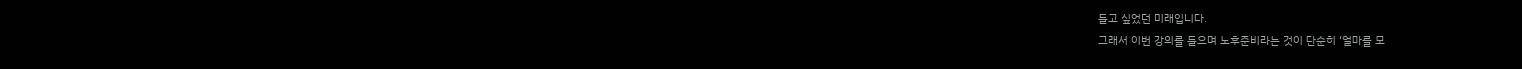들고 싶었던 미래입니다.
그래서 이번 강의를 들으며 노후준비라는 것이 단순히 ‘얼마를 모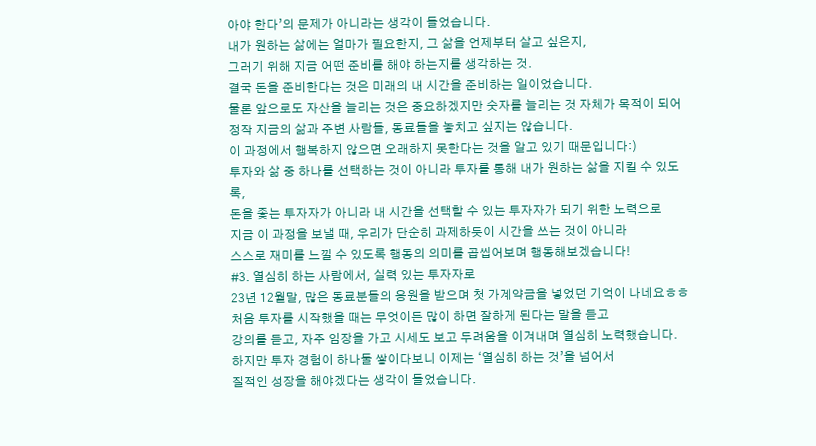아야 한다’의 문제가 아니라는 생각이 들었습니다.
내가 원하는 삶에는 얼마가 필요한지, 그 삶을 언제부터 살고 싶은지,
그러기 위해 지금 어떤 준비를 해야 하는지를 생각하는 것.
결국 돈을 준비한다는 것은 미래의 내 시간을 준비하는 일이었습니다.
물론 앞으로도 자산을 늘리는 것은 중요하겠지만 숫자를 늘리는 것 자체가 목적이 되어
정작 지금의 삶과 주변 사람들, 동료들을 놓치고 싶지는 않습니다.
이 과정에서 행복하지 않으면 오래하지 못한다는 것을 알고 있기 때문입니다:)
투자와 삶 중 하나를 선택하는 것이 아니라 투자를 통해 내가 원하는 삶을 지킬 수 있도록,
돈을 좇는 투자자가 아니라 내 시간을 선택할 수 있는 투자자가 되기 위한 노력으로
지금 이 과정을 보낼 때, 우리가 단순히 과제하듯이 시간을 쓰는 것이 아니라
스스로 재미를 느낄 수 있도록 행동의 의미를 곱씹어보며 행동해보겠습니다!
#3. 열심히 하는 사람에서, 실력 있는 투자자로
23년 12월말, 많은 동료분들의 응원을 받으며 첫 가계약금을 넣었던 기억이 나네요ㅎㅎ
처음 투자를 시작했을 때는 무엇이든 많이 하면 잘하게 된다는 말을 듣고
강의를 듣고, 자주 임장을 가고 시세도 보고 두려움을 이겨내며 열심히 노력했습니다.
하지만 투자 경험이 하나둘 쌓이다보니 이제는 ‘열심히 하는 것’을 넘어서
질적인 성장을 해야겠다는 생각이 들었습니다.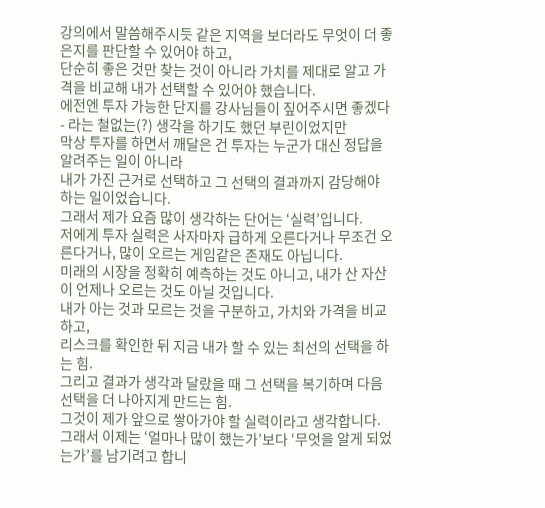강의에서 말씀해주시듯 같은 지역을 보더라도 무엇이 더 좋은지를 판단할 수 있어야 하고,
단순히 좋은 것만 찾는 것이 아니라 가치를 제대로 알고 가격을 비교해 내가 선택할 수 있어야 했습니다.
에전엔 투자 가능한 단지를 강사님들이 짚어주시면 좋겠다 - 라는 철없는(?) 생각을 하기도 했던 부린이었지만
막상 투자를 하면서 깨달은 건 투자는 누군가 대신 정답을 알려주는 일이 아니라
내가 가진 근거로 선택하고 그 선택의 결과까지 감당해야 하는 일이었습니다.
그래서 제가 요즘 많이 생각하는 단어는 ‘실력’입니다.
저에게 투자 실력은 사자마자 급하게 오른다거나 무조건 오른다거나, 많이 오르는 게임같은 존재도 아닙니다.
미래의 시장을 정확히 예측하는 것도 아니고, 내가 산 자산이 언제나 오르는 것도 아닐 것입니다.
내가 아는 것과 모르는 것을 구분하고, 가치와 가격을 비교하고,
리스크를 확인한 뒤 지금 내가 할 수 있는 최선의 선택을 하는 힘.
그리고 결과가 생각과 달랐을 때 그 선택을 복기하며 다음 선택을 더 나아지게 만드는 힘.
그것이 제가 앞으로 쌓아가야 할 실력이라고 생각합니다.
그래서 이제는 ‘얼마나 많이 했는가’보다 ‘무엇을 알게 되었는가’를 남기려고 합니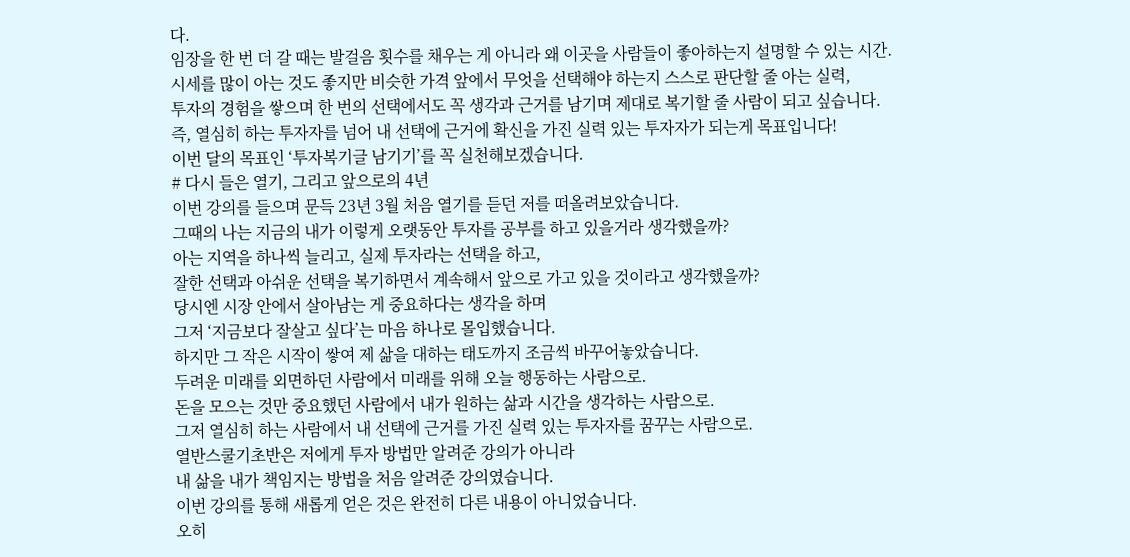다.
임장을 한 번 더 갈 때는 발걸음 횟수를 채우는 게 아니라 왜 이곳을 사람들이 좋아하는지 설명할 수 있는 시간.
시세를 많이 아는 것도 좋지만 비슷한 가격 앞에서 무엇을 선택해야 하는지 스스로 판단할 줄 아는 실력,
투자의 경험을 쌓으며 한 번의 선택에서도 꼭 생각과 근거를 남기며 제대로 복기할 줄 사람이 되고 싶습니다.
즉, 열심히 하는 투자자를 넘어 내 선택에 근거에 확신을 가진 실력 있는 투자자가 되는게 목표입니다!
이번 달의 목표인 ‘투자복기글 남기기’를 꼭 실천해보겠습니다.
# 다시 들은 열기, 그리고 앞으로의 4년
이번 강의를 들으며 문득 23년 3월 처음 열기를 듣던 저를 떠올려보았습니다.
그때의 나는 지금의 내가 이렇게 오랫동안 투자를 공부를 하고 있을거라 생각했을까?
아는 지역을 하나씩 늘리고, 실제 투자라는 선택을 하고,
잘한 선택과 아쉬운 선택을 복기하면서 계속해서 앞으로 가고 있을 것이라고 생각했을까?
당시엔 시장 안에서 살아남는 게 중요하다는 생각을 하며
그저 ‘지금보다 잘살고 싶다’는 마음 하나로 몰입했습니다.
하지만 그 작은 시작이 쌓여 제 삶을 대하는 태도까지 조금씩 바꾸어놓았습니다.
두려운 미래를 외면하던 사람에서 미래를 위해 오늘 행동하는 사람으로.
돈을 모으는 것만 중요했던 사람에서 내가 원하는 삶과 시간을 생각하는 사람으로.
그저 열심히 하는 사람에서 내 선택에 근거를 가진 실력 있는 투자자를 꿈꾸는 사람으로.
열반스쿨기초반은 저에게 투자 방법만 알려준 강의가 아니라
내 삶을 내가 책임지는 방법을 처음 알려준 강의였습니다.
이번 강의를 통해 새롭게 얻은 것은 완전히 다른 내용이 아니었습니다.
오히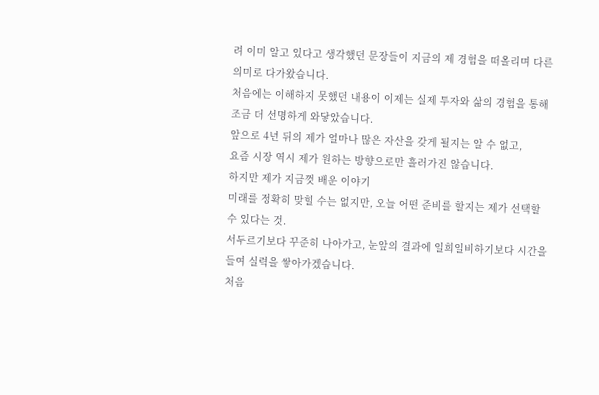려 이미 알고 있다고 생각했던 문장들이 지금의 제 경험을 떠올리며 다른 의미로 다가왔습니다.
처음에는 이해하지 못했던 내용이 이제는 실제 투자와 삶의 경험을 통해 조금 더 선명하게 와닿았습니다.
앞으로 4년 뒤의 제가 얼마나 많은 자산을 갖게 될지는 알 수 없고,
요즘 시장 역시 제가 원하는 방향으로만 흘러가진 않습니다.
하지만 제가 지금껏 배운 이야기
미래를 정확히 맞힐 수는 없지만, 오늘 어떤 준비를 할지는 제가 선택할 수 있다는 것.
서두르기보다 꾸준히 나아가고, 눈앞의 결과에 일희일비하기보다 시간을 들여 실력을 쌓아가겠습니다.
처음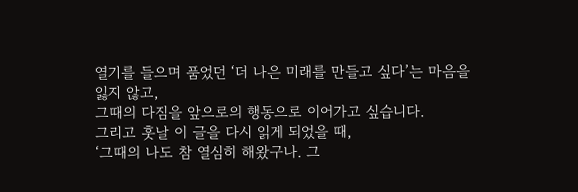열기를 들으며 품었던 ‘더 나은 미래를 만들고 싶다’는 마음을 잃지 않고,
그때의 다짐을 앞으로의 행동으로 이어가고 싶습니다.
그리고 훗날 이 글을 다시 읽게 되었을 때,
‘그때의 나도 참 열심히 해왔구나. 그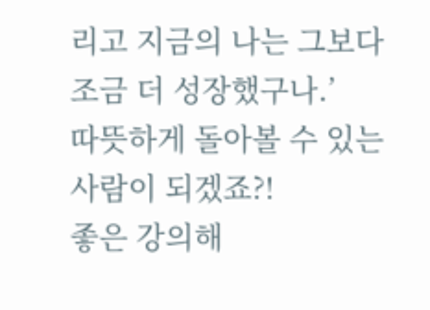리고 지금의 나는 그보다 조금 더 성장했구나.’
따뜻하게 돌아볼 수 있는 사람이 되겠죠?!
좋은 강의해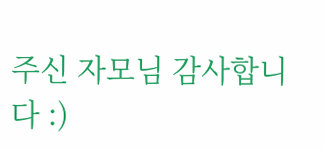주신 자모님 감사합니다 :)